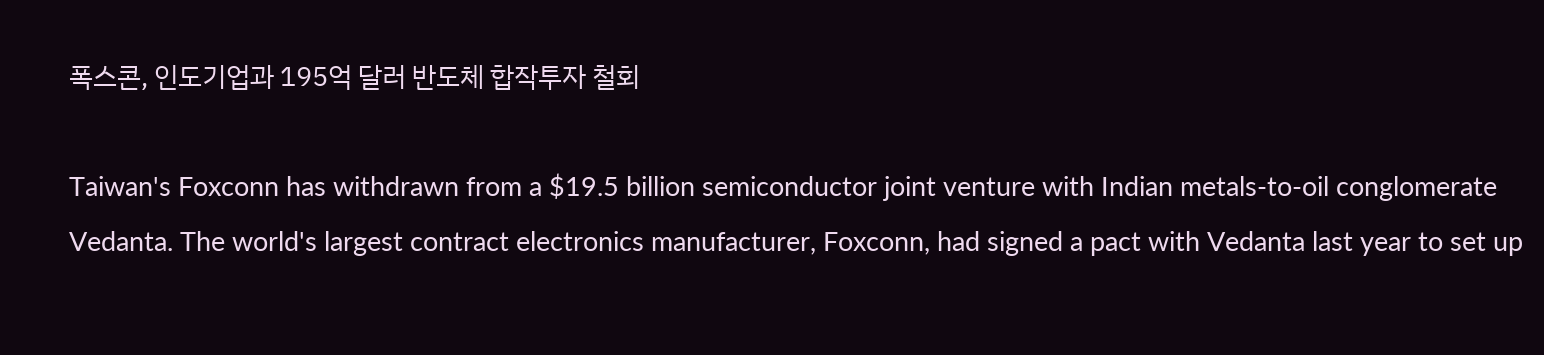폭스콘, 인도기업과 195억 달러 반도체 합작투자 철회

Taiwan's Foxconn has withdrawn from a $19.5 billion semiconductor joint venture with Indian metals-to-oil conglomerate Vedanta. The world's largest contract electronics manufacturer, Foxconn, had signed a pact with Vedanta last year to set up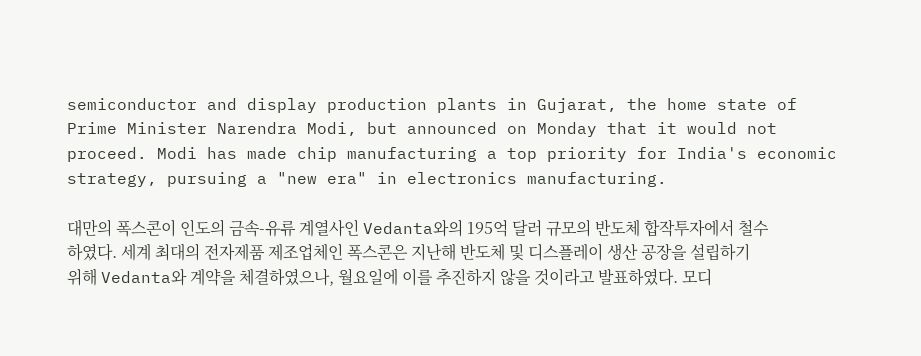semiconductor and display production plants in Gujarat, the home state of Prime Minister Narendra Modi, but announced on Monday that it would not proceed. Modi has made chip manufacturing a top priority for India's economic strategy, pursuing a "new era" in electronics manufacturing.

대만의 폭스콘이 인도의 금속-유류 계열사인 Vedanta와의 195억 달러 규모의 반도체 합작투자에서 철수하였다. 세계 최대의 전자제품 제조업체인 폭스콘은 지난해 반도체 및 디스플레이 생산 공장을 설립하기 위해 Vedanta와 계약을 체결하였으나, 월요일에 이를 추진하지 않을 것이라고 발표하였다. 모디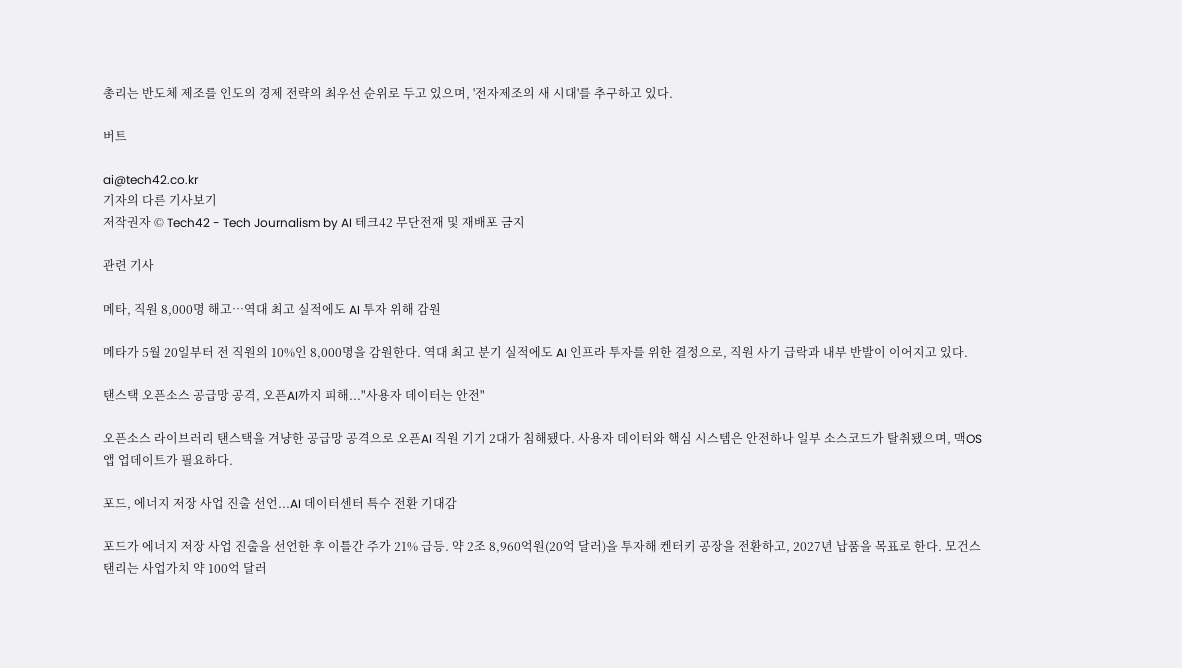총리는 반도체 제조를 인도의 경제 전략의 최우선 순위로 두고 있으며, '전자제조의 새 시대'를 추구하고 있다.

버트

ai@tech42.co.kr
기자의 다른 기사보기
저작권자 © Tech42 - Tech Journalism by AI 테크42 무단전재 및 재배포 금지

관련 기사

메타, 직원 8,000명 해고…역대 최고 실적에도 AI 투자 위해 감원

메타가 5월 20일부터 전 직원의 10%인 8,000명을 감원한다. 역대 최고 분기 실적에도 AI 인프라 투자를 위한 결정으로, 직원 사기 급락과 내부 반발이 이어지고 있다.

탠스택 오픈소스 공급망 공격, 오픈AI까지 피해..."사용자 데이터는 안전"

오픈소스 라이브러리 탠스택을 겨냥한 공급망 공격으로 오픈AI 직원 기기 2대가 침해됐다. 사용자 데이터와 핵심 시스템은 안전하나 일부 소스코드가 탈취됐으며, 맥OS 앱 업데이트가 필요하다.

포드, 에너지 저장 사업 진출 선언...AI 데이터센터 특수 전환 기대감

포드가 에너지 저장 사업 진출을 선언한 후 이틀간 주가 21% 급등. 약 2조 8,960억원(20억 달러)을 투자해 켄터키 공장을 전환하고, 2027년 납품을 목표로 한다. 모건스탠리는 사업가치 약 100억 달러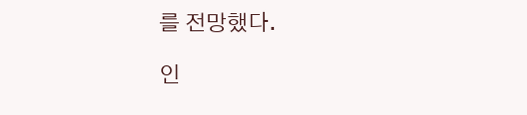를 전망했다.

인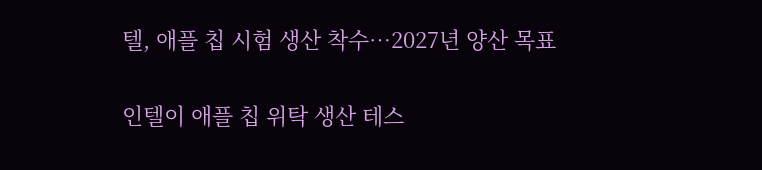텔, 애플 칩 시험 생산 착수…2027년 양산 목표

인텔이 애플 칩 위탁 생산 테스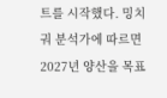트를 시작했다. 밍치 궈 분석가에 따르면 2027년 양산을 목표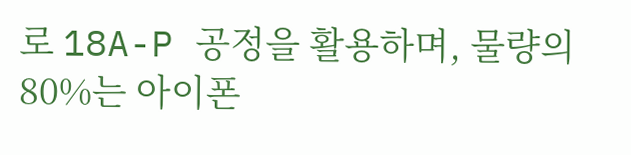로 18A-P 공정을 활용하며, 물량의 80%는 아이폰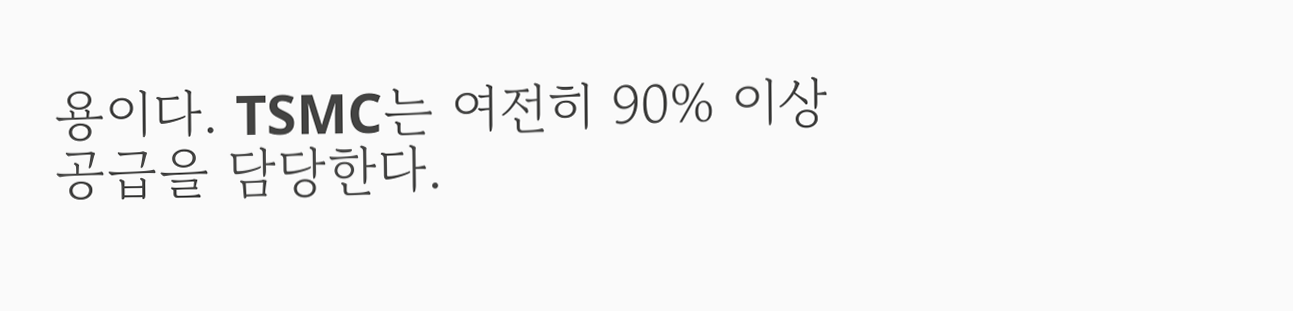용이다. TSMC는 여전히 90% 이상 공급을 담당한다.